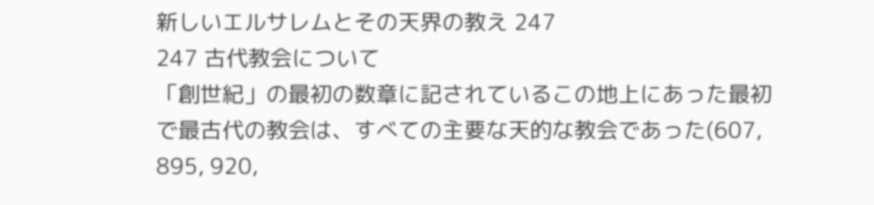新しいエルサレムとその天界の教え 247
247 古代教会について
「創世紀」の最初の数章に記されているこの地上にあった最初で最古代の教会は、すべての主要な天的な教会であった(607, 895, 920,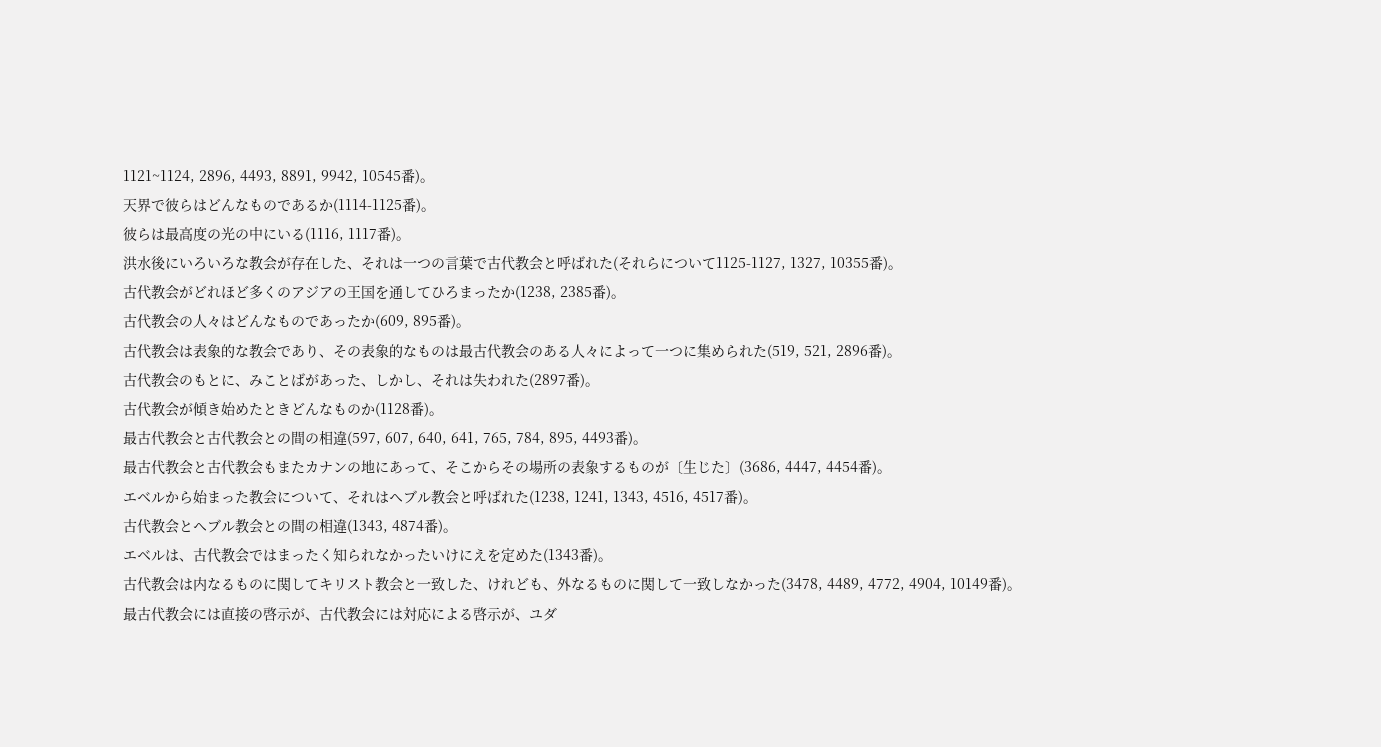1121~1124, 2896, 4493, 8891, 9942, 10545番)。
天界で彼らはどんなものであるか(1114-1125番)。
彼らは最高度の光の中にいる(1116, 1117番)。
洪水後にいろいろな教会が存在した、それは一つの言葉で古代教会と呼ばれた(それらについて1125-1127, 1327, 10355番)。
古代教会がどれほど多くのアジアの王国を通してひろまったか(1238, 2385番)。
古代教会の人々はどんなものであったか(609, 895番)。
古代教会は表象的な教会であり、その表象的なものは最古代教会のある人々によって一つに集められた(519, 521, 2896番)。
古代教会のもとに、みことばがあった、しかし、それは失われた(2897番)。
古代教会が傾き始めたときどんなものか(1128番)。
最古代教会と古代教会との間の相違(597, 607, 640, 641, 765, 784, 895, 4493番)。
最古代教会と古代教会もまたカナンの地にあって、そこからその場所の表象するものが〔生じた〕(3686, 4447, 4454番)。
エベルから始まった教会について、それはヘブル教会と呼ばれた(1238, 1241, 1343, 4516, 4517番)。
古代教会とヘブル教会との間の相違(1343, 4874番)。
エベルは、古代教会ではまったく知られなかったいけにえを定めた(1343番)。
古代教会は内なるものに関してキリスト教会と一致した、けれども、外なるものに関して一致しなかった(3478, 4489, 4772, 4904, 10149番)。
最古代教会には直接の啓示が、古代教会には対応による啓示が、ユダ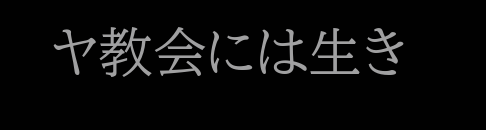ヤ教会には生き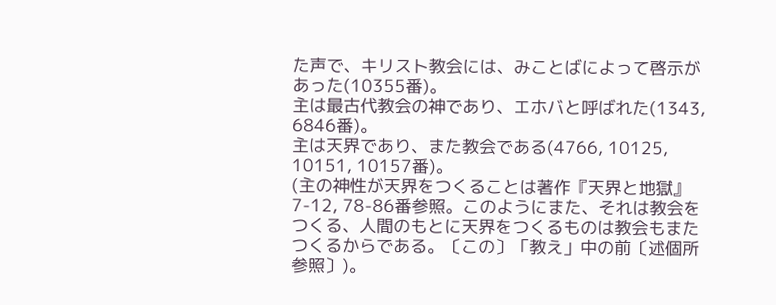た声で、キリスト教会には、みことばによって啓示があった(10355番)。
主は最古代教会の神であり、エホバと呼ばれた(1343, 6846番)。
主は天界であり、また教会である(4766, 10125, 10151, 10157番)。
(主の神性が天界をつくることは著作『天界と地獄』7-12, 78-86番参照。このようにまた、それは教会をつくる、人間のもとに天界をつくるものは教会もまたつくるからである。〔この〕「教え」中の前〔述個所参照〕)。